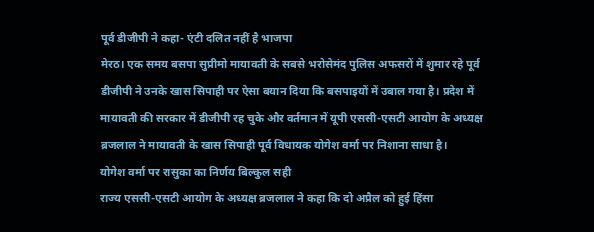पूर्व डीजीपी ने कहा- एंटी दलित नहीं है भाजपा
मेरठ। एक समय बसपा सुप्रीमो मायावती के सबसे भरोसेमंद पुलिस अफसरों में शुमार रहे पूर्व डीजीपी ने उनके खास सिपाही पर ऐसा बयान दिया कि बसपाइयों में उबाल गया है। प्रदेश में मायावती की सरकार में डीजीपी रह चुके और वर्तमान में यूपी एससी-एसटी आयोग के अध्यक्ष ब्रजलाल ने मायावती के खास सिपाही पूर्व विधायक योगेश वर्मा पर निशाना साधा है।
योगेश वर्मा पर रासुका का निर्णय बिल्कुल सही
राज्य एससी-एसटी आयोग के अध्यक्ष ब्रजलाल ने कहा कि दो अप्रैल को हुई हिंसा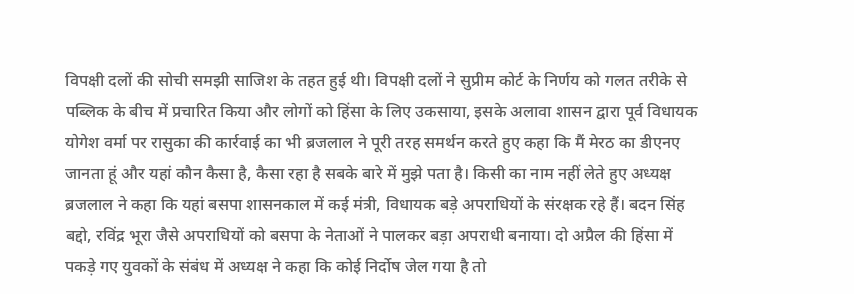विपक्षी दलों की सोची समझी साजिश के तहत हुई थी। विपक्षी दलों ने सुप्रीम कोर्ट के निर्णय को गलत तरीके से पब्लिक के बीच में प्रचारित किया और लोगों को हिंसा के लिए उकसाया, इसके अलावा शासन द्वारा पूर्व विधायक योगेश वर्मा पर रासुका की कार्रवाई का भी ब्रजलाल ने पूरी तरह समर्थन करते हुए कहा कि मैं मेरठ का डीएनए जानता हूं और यहां कौन कैसा है, कैसा रहा है सबके बारे में मुझे पता है। किसी का नाम नहीं लेते हुए अध्यक्ष ब्रजलाल ने कहा कि यहां बसपा शासनकाल में कई मंत्री, विधायक बड़े अपराधियों के संरक्षक रहे हैं। बदन सिंह बद्दो, रविंद्र भूरा जैसे अपराधियों को बसपा के नेताओं ने पालकर बड़ा अपराधी बनाया। दो अप्रैल की हिंसा में पकड़े गए युवकों के संबंध में अध्यक्ष ने कहा कि कोई निर्दोष जेल गया है तो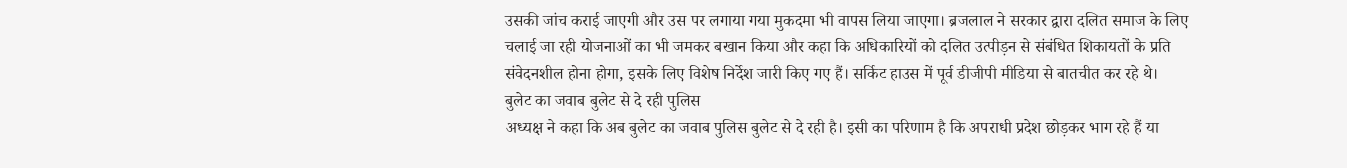उसकी जांच कराई जाएगी और उस पर लगाया गया मुकदमा भी वापस लिया जाएगा। ब्रजलाल ने सरकार द्वारा दलित समाज के लिए चलाई जा रही योजनाओं का भी जमकर बखान किया और कहा कि अधिकारियों को दलित उत्पीड़न से संबंधित शिकायतों के प्रति संवेदनशील होना होगा, इसके लिए विशेष निर्देश जारी किए गए हैं। सर्किट हाउस में पूर्व डीजीपी मीडिया से बातचीत कर रहे थे।
बुलेट का जवाब बुलेट से दे रही पुलिस
अध्यक्ष ने कहा कि अब बुलेट का जवाब पुलिस बुलेट से दे रही है। इसी का परिणाम है कि अपराधी प्रदेश छोड़कर भाग रहे हैं या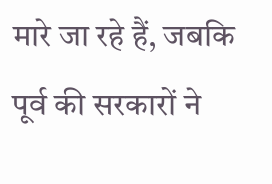मारे जा रहे हैं, जबकि पूर्व की सरकारों ने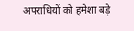अपराधियों को हमेशा बड़े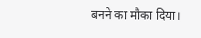बनने का मौका दिया।